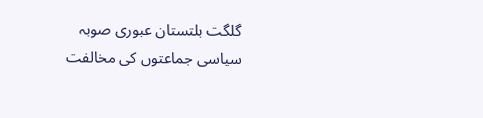گلگت بلتستان عبوری صوبہ سیاسی جماعتوں کی مخالفت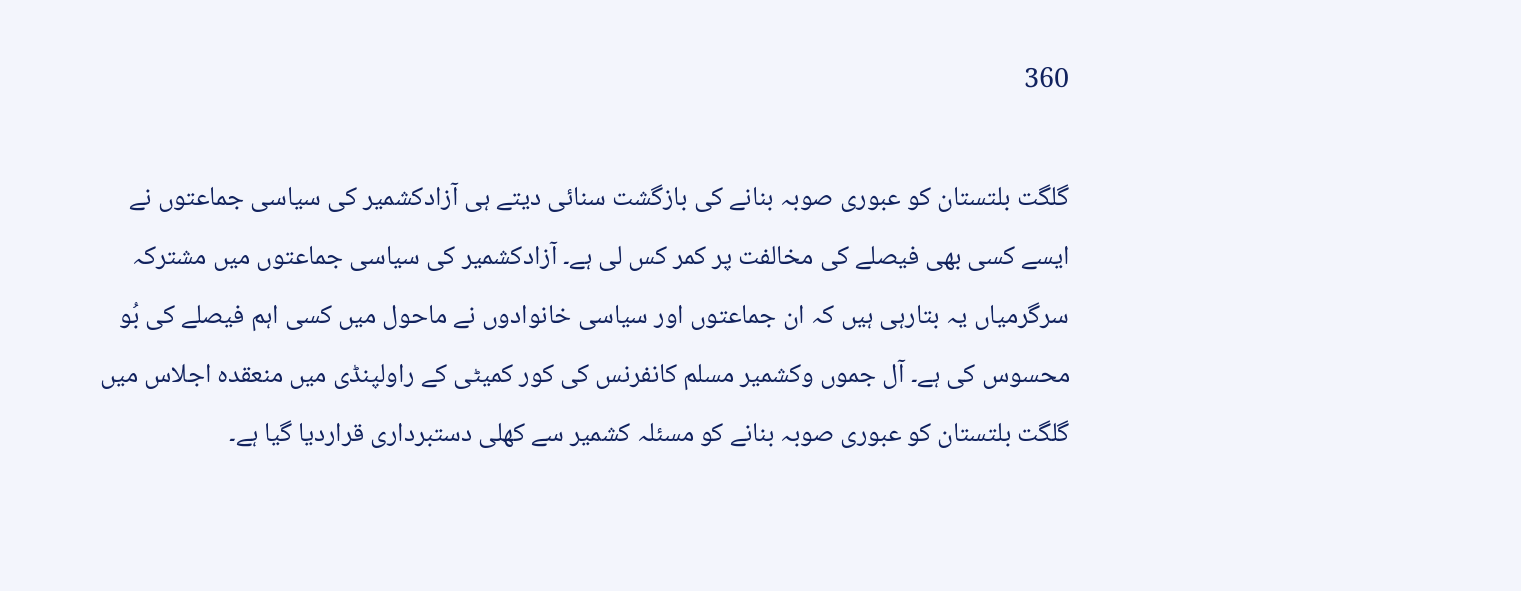360

گلگت بلتستان کو عبوری صوبہ بنانے کی بازگشت سنائی دیتے ہی آزادکشمیر کی سیاسی جماعتوں نے ایسے کسی بھی فیصلے کی مخالفت پر کمر کس لی ہے۔ آزادکشمیر کی سیاسی جماعتوں میں مشترکہ سرگرمیاں یہ بتارہی ہیں کہ ان جماعتوں اور سیاسی خانوادوں نے ماحول میں کسی اہم فیصلے کی بُو محسوس کی ہے۔ آل جموں وکشمیر مسلم کانفرنس کی کور کمیٹی کے راولپنڈی میں منعقدہ اجلاس میں گلگت بلتستان کو عبوری صوبہ بنانے کو مسئلہ کشمیر سے کھلی دستبرداری قراردیا گیا ہے۔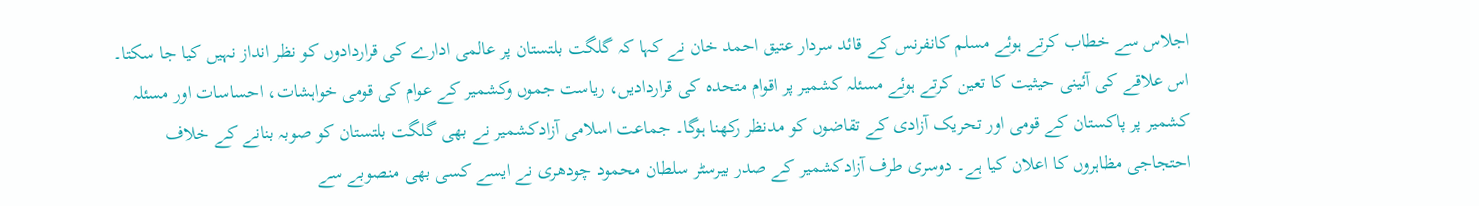اجلاس سے خطاب کرتے ہوئے مسلم کانفرنس کے قائد سردار عتیق احمد خان نے کہا کہ گلگت بلتستان پر عالمی ادارے کی قراردادوں کو نظر انداز نہیں کیا جا سکتا۔ اس علاقے کی آئینی حیثیت کا تعین کرتے ہوئے مسئلہ کشمیر پر اقوام متحدہ کی قراردادیں، ریاست جموں وکشمیر کے عوام کی قومی خواہشات، احساسات اور مسئلہ کشمیر پر پاکستان کے قومی اور تحریک آزادی کے تقاضوں کو مدنظر رکھنا ہوگا۔ جماعت اسلامی آزادکشمیر نے بھی گلگت بلتستان کو صوبہ بنانے کے خلاف احتجاجی مظاہروں کا اعلان کیا ہے۔ دوسری طرف آزادکشمیر کے صدر بیرسٹر سلطان محمود چودھری نے ایسے کسی بھی منصوبے سے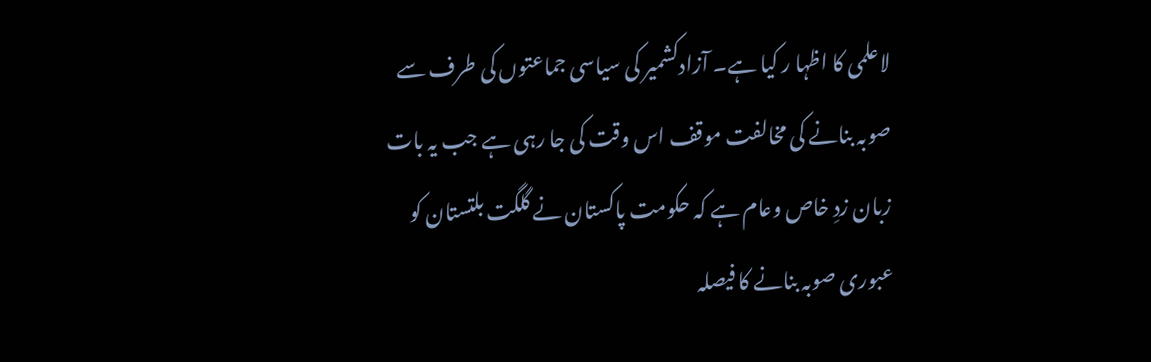لاعلمی کا اظہا ر کیا ہے۔ آزادکشمیر کی سیاسی جماعتوں کی طرف سے صوبہ بنانے کی مخالفت موقف اس وقت کی جا رہی ہے جب یہ بات زبان زدِ خاص وعام ہے کہ حکومت پاکستان نے گلگت بلتستان کو عبوری صوبہ بنانے کا فیصلہ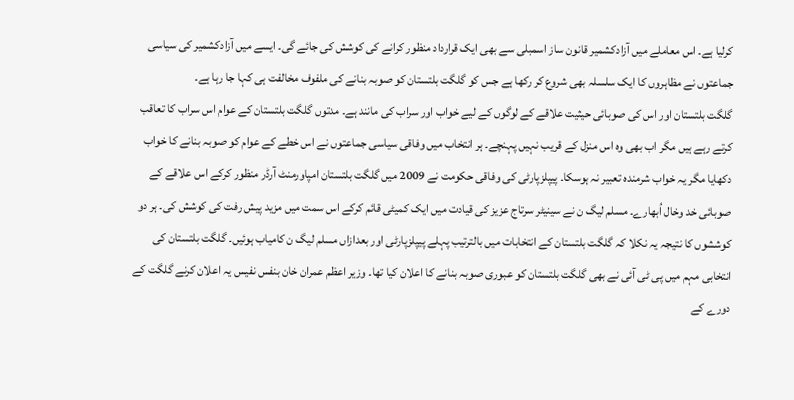کرلیا ہے۔ اس معاملے میں آزادکشمیر قانون ساز اسمبلی سے بھی ایک قرارداد منظور کرانے کی کوشش کی جائے گی۔ ایسے میں آزادکشمیر کی سیاسی جماعتوں نے مظاہروں کا ایک سلسلہ بھی شروع کر رکھا ہے جس کو گلگت بلتستان کو صوبہ بنانے کی ملفوف مخالفت ہی کہا جا رہا ہے۔
گلگت بلتستان اور اس کی صوبائی حیثیت علاقے کے لوگوں کے لیے خواب اور سراب کی مانند ہے۔ مدتوں گلگت بلتستان کے عوام اس سراب کا تعاقب کرتے رہے ہیں مگر اب بھی وہ اس منزل کے قریب نہیں پہنچے۔ ہر انتخاب میں وفاقی سیاسی جماعتوں نے اس خطے کے عوام کو صوبہ بنانے کا خواب دکھایا مگر یہ خواب شرمندہ تعبیر نہ ہوسکا۔ پیپلزپارٹی کی وفاقی حکومت نے 2009 میں گلگت بلتستان امپاورمنٹ آرڈر منظور کرکے اس علاقے کے صوبائی خد وخال اُبھارے۔ مسلم لیگ ن نے سینیٹر سرتاج عزیز کی قیادت میں ایک کمیٹی قائم کرکے اس سمت میں مزید پیش رفت کی کوشش کی۔ ہر دو کوششوں کا نتیجہ یہ نکلا کہ گلگت بلتستان کے انتخابات میں بالترتیب پہلے پیپلزپارٹی اور بعدازاں مسلم لیگ ن کامیاب ہوئیں۔ گلگت بلتستان کی انتخابی مہم میں پی ٹی آئی نے بھی گلگت بلتستان کو عبوری صوبہ بنانے کا اعلان کیا تھا۔ وزیر اعظم عمران خان بنفس نفیس یہ اعلان کرنے گلگت کے دورے کے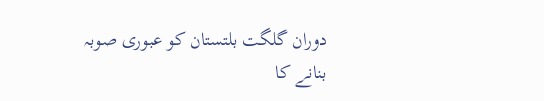دوران گلگت بلتستان کو عبوری صوبہ بنانے کا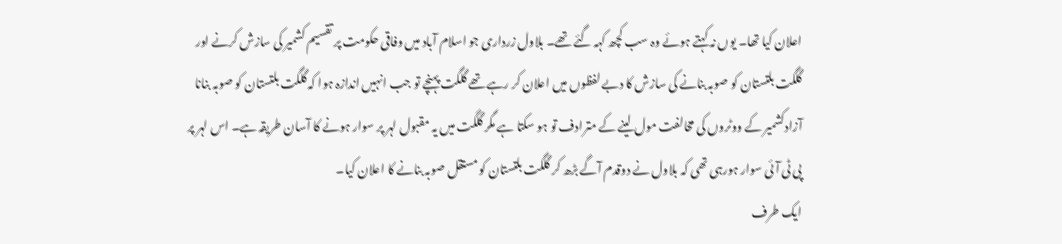اعلان کیا تھا۔ یوں نہ کہتے ہوئے وہ سب کچھ کہہ گئے تھے۔ بلاول زرداری جو اسلام آباد میں وفاقی حکومت پر تقسیم کشمیر کی سازش کرنے اور گلگت بلتستان کو صوبہ بنانے کی سازش کا دبے لفظوں میں اعلان کر رہے تھے گلگت پہنچے تو جب انہیں اندازہ ہوا کہ گلگت بلتستان کو صوبہ بنانا آزادکشمیر کے ووٹروں کی مخالفت مول لینے کے مترادف تو ہو سکتا ہے مگر گلگت میں یہ مقبول لہر پر سوار ہونے کا آسان طریقہ ہے۔ اس لہر پر پی ٹی آئی سوار ہورہی تھی کہ بلاول نے دوقدم آگے بڑھ کر گلگت بلتستان کو مستقل صوبہ بنانے کا اعلان کیا۔
ایک طرف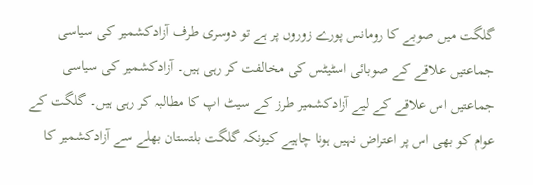گلگت میں صوبے کا رومانس پورے زوروں پر ہے تو دوسری طرف آزادکشمیر کی سیاسی جماعتیں علاقے کے صوبائی اسٹیٹس کی مخالفت کر رہی ہیں۔ آزادکشمیر کی سیاسی جماعتیں اس علاقے کے لیے آزادکشمیر طرز کے سیٹ اپ کا مطالبہ کر رہی ہیں۔ گلگت کے عوام کو بھی اس پر اعتراض نہیں ہونا چاہیے کیونکہ گلگت بلتستان بھلے سے آزادکشمیر کا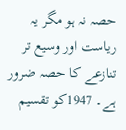حصہ نہ ہو مگر یہ ریاست اور وسیع تر تنازعے کا حصہ ضرور ہے۔ 1947کو تقسیم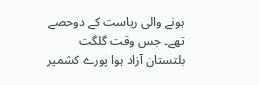ہونے والی ریاست کے دوحصے تھے۔ جس وقت گلگت بلتستان آزاد ہوا پورے کشمیر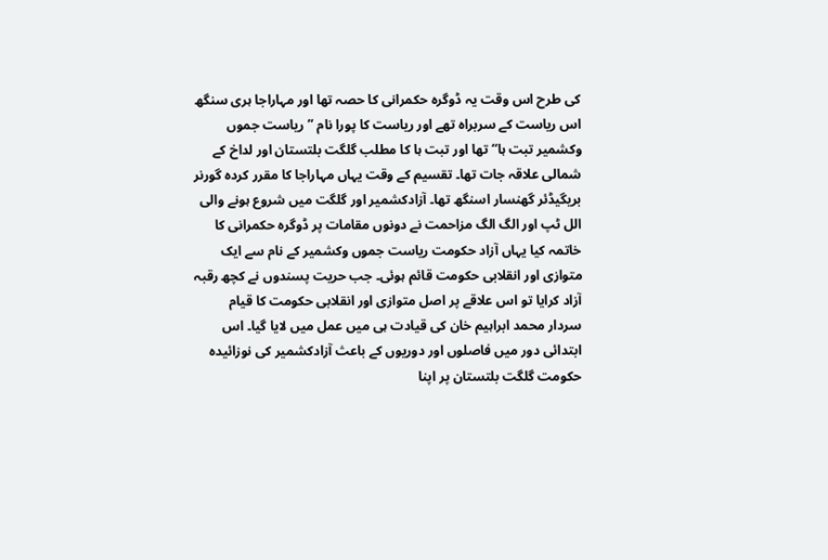کی طرح اس وقت یہ ڈوگرہ حکمرانی کا حصہ تھا اور مہاراجا ہری سنگھ اس ریاست کے سربراہ تھے اور ریاست کا پورا نام ’’ریاست جموں وکشمیر تبت ہا‘‘ تھا اور تبت ہا کا مطلب گلگت بلتستان اور لداخ کے شمالی علاقہ جات تھا۔ تقسیم کے وقت یہاں مہاراجا کا مقرر کردہ گورنر بریگیڈئر گھنسار اسنگھ تھا۔ آزادکشمیر اور گلگت میں شروع ہونے والی الل ٹپ اور الگ الگ مزاحمت نے دونوں مقامات پر ڈوگرہ حکمرانی کا خاتمہ کیا یہاں آزاد حکومت ریاست جموں وکشمیر کے نام سے ایک متوازی اور انقلابی حکومت قائم ہوئی۔ جب حریت پسندوں نے کچھ رقبہ آزاد کرایا تو اس علاقے پر اصل متوازی اور انقلابی حکومت کا قیام سردار محمد ابراہیم خان کی قیادت ہی میں عمل میں لایا گیا۔ اس ابتدائی دور میں فاصلوں اور دوریوں کے باعث آزادکشمیر کی نوزائیدہ حکومت گلگت بلتستان پر اپنا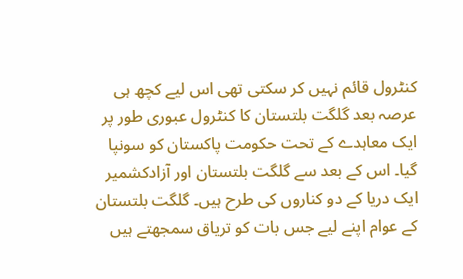کنٹرول قائم نہیں کر سکتی تھی اس لیے کچھ ہی عرصہ بعد گلگت بلتستان کا کنٹرول عبوری طور پر ایک معاہدے کے تحت حکومت پاکستان کو سونپا گیا۔ اس کے بعد سے گلگت بلتستان اور آزادکشمیر ایک دریا کے دو کناروں کی طرح ہیں۔ گلگت بلتستان کے عوام اپنے لیے جس بات کو تریاق سمجھتے ہیں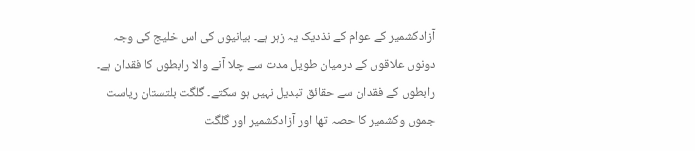آزادکشمیر کے عوام کے نذدیک یہ زہر ہے۔ بیانیوں کی اس خلیج کی وجہ دونوں علاقوں کے درمیان طویل مدت سے چلا آنے والا رابطوں کا فقدان ہے۔ رابطوں کے فقدان سے حقائق تبدیل نہیں ہو سکتے۔ گلگت بلتستان ریاست جموں وکشمیر کا حصہ تھا اور آزادکشمیر اور گلگت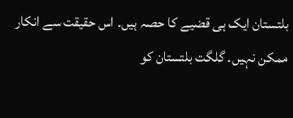بلتستان ایک ہی قضیے کا حصہ ہیں۔ اس حقیقت سے انکار ممکن نہیں۔ گلگت بلتستان کو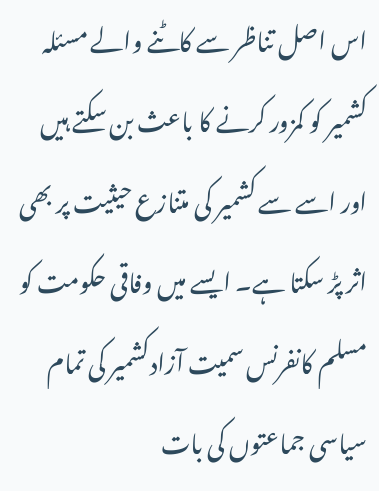اس اصل تناظر سے کاٹنے والے مسئلہ کشمیر کو کمزور کرنے کا باعث بن سکتے ہیں اور اسے سے کشمیر کی متنازع حیثیت پر بھی اثر پڑ سکتا ہے۔ ایسے میں وفاقی حکومت کو مسلم کانفرنس سمیت آزادکشمیر کی تمام سیاسی جماعتوں کی بات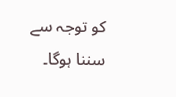کو توجہ سے سننا ہوگا۔